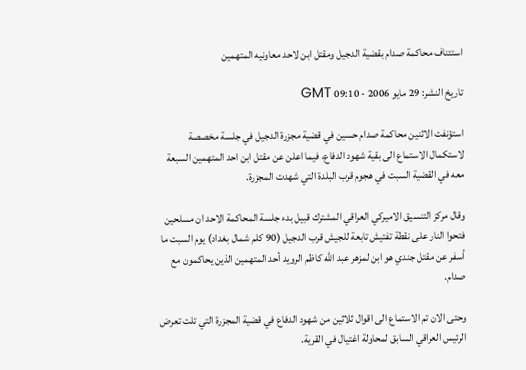استئناف محاكمة صدام بقضية الدجيل ومقتل ابن لاحد معاونيه المتهمين

تاريخ النشر: 29 مايو 2006 - 09:10 GMT

استؤنفت الاثنين محاكمة صدام حسين في قضية مجزرة الدجيل في جلسة مخصصة لاستكمال الاستماع الى بقية شهود الدفاع، فيما اعلن عن مقتل ابن احد المتهمين السبعة معه في القضية السبت في هجوم قرب البلدة التي شهدت المجزرة.

وقال مركز التنسيق الاميركي العراقي المشترك قبيل بدء جلسة المحاكمة الاحد ان مسلحين فتحوا النار على نقطة تفتيش تابعة للجيش قرب الدجيل (90 كلم شمال بغداد) يوم السبت ما أسفر عن مقتل جندي هو ابن لمزهر عبد الله كاظم الرويد أحد المتهمين الذين يحاكمون مع صدام.

وحتى الان تم الاستماع الى اقوال ثلاثين من شهود الدفاع في قضية المجزرة التي تلت تعرض الرئيس العراقي السابق لمحاولة اغتيال في القرية.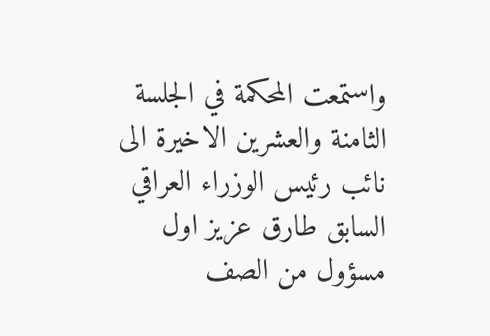واستمعت المحكمة في الجلسة الثامنة والعشرين الاخيرة الى نائب رئيس الوزراء العراقي السابق طارق عزيز اول مسؤول من الصف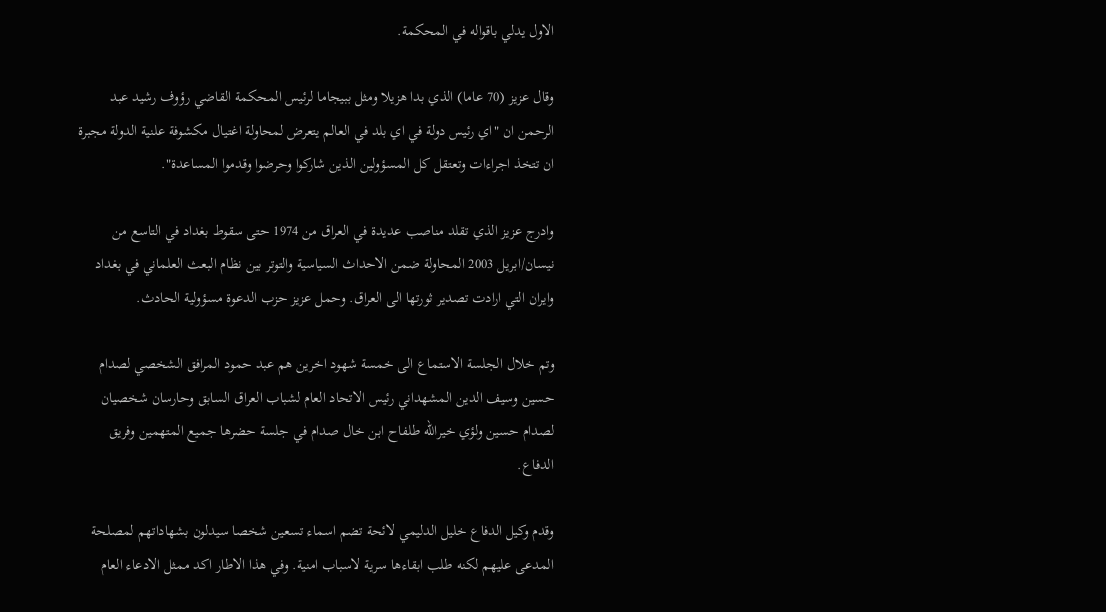الاول يدلي باقواله في المحكمة.

وقال عزيز (70 عاما) الذي بدا هزيلا ومثل ببيجاما لرئيس المحكمة القاضي رؤوف رشيد عبد الرحمن ان "اي رئيس دولة في اي بلد في العالم يتعرض لمحاولة اغتيال مكشوفة علنية الدولة مجبرة ان تتخذ اجراءات وتعتقل كل المسؤولين الذين شاركوا وحرضوا وقدموا المساعدة".

وادرج عزيز الذي تقلد مناصب عديدة في العراق من 1974 حتى سقوط بغداد في التاسع من نيسان/ابريل 2003 المحاولة ضمن الاحداث السياسية والتوتر بين نظام البعث العلماني في بغداد وايران التي ارادت تصدير ثورتها الى العراق. وحمل عزيز حزب الدعوة مسؤولية الحادث.

وتم خلال الجلسة الاستماع الى خمسة شهود اخرين هم عبد حمود المرافق الشخصي لصدام حسين وسيف الدين المشهداني رئيس الاتحاد العام لشباب العراق السابق وحارسان شخصيان لصدام حسين ولؤي خيرالله طلفاح ابن خال صدام في جلسة حضرها جميع المتهمين وفريق الدفاع.

وقدم وكيل الدفاع خليل الدليمي لائحة تضم اسماء تسعين شخصا سيدلون بشهاداتهم لمصلحة المدعى عليهم لكنه طلب ابقاءها سرية لاسباب امنية. وفي هذا الاطار اكد ممثل الادعاء العام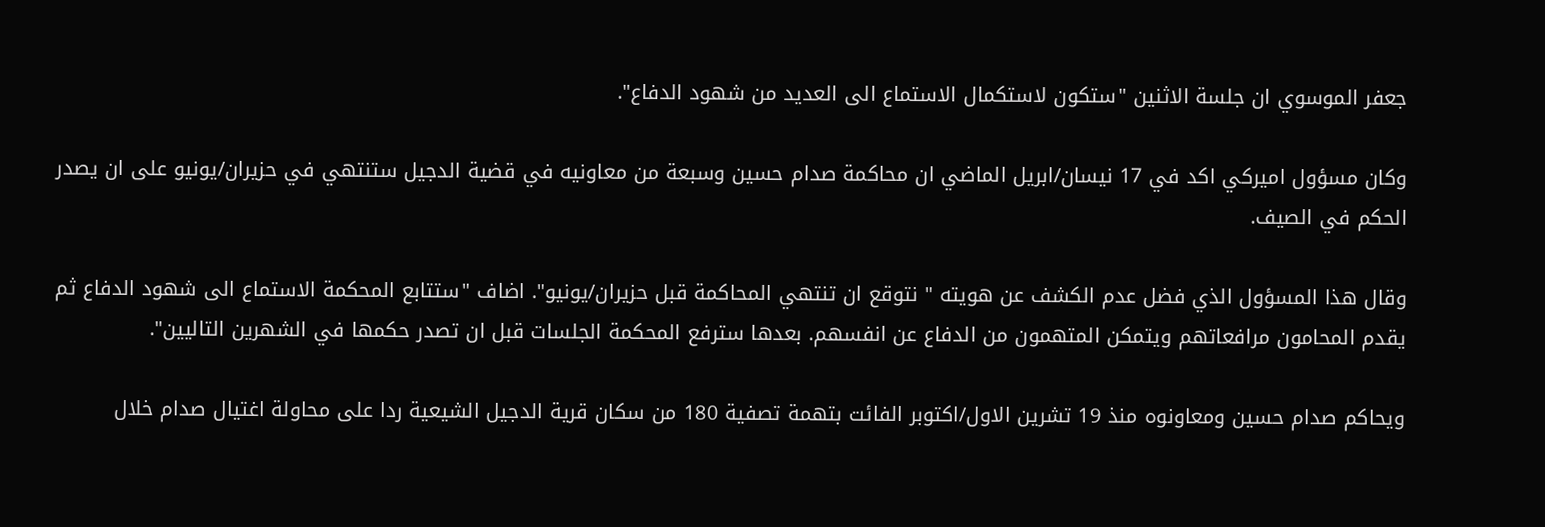جعفر الموسوي ان جلسة الاثنين "ستكون لاستكمال الاستماع الى العديد من شهود الدفاع".

وكان مسؤول اميركي اكد في 17 نيسان/ابريل الماضي ان محاكمة صدام حسين وسبعة من معاونيه في قضية الدجيل ستنتهي في حزيران/يونيو على ان يصدر الحكم في الصيف.

وقال هذا المسؤول الذي فضل عدم الكشف عن هويته " نتوقع ان تنتهي المحاكمة قبل حزيران/يونيو". اضاف "ستتابع المحكمة الاستماع الى شهود الدفاع ثم يقدم المحامون مرافعاتهم ويتمكن المتهمون من الدفاع عن انفسهم. بعدها سترفع المحكمة الجلسات قبل ان تصدر حكمها في الشهرين التاليين".

ويحاكم صدام حسين ومعاونوه منذ 19 تشرين الاول/اكتوبر الفائت بتهمة تصفية 180 من سكان قرية الدجيل الشيعية ردا على محاولة اغتيال صدام خلال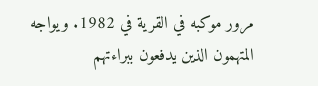مرور موكبه في القرية في 1982. ويواجه المتهمون الذين يدفعون ببراءتهم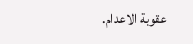عقوبة الاعدام.